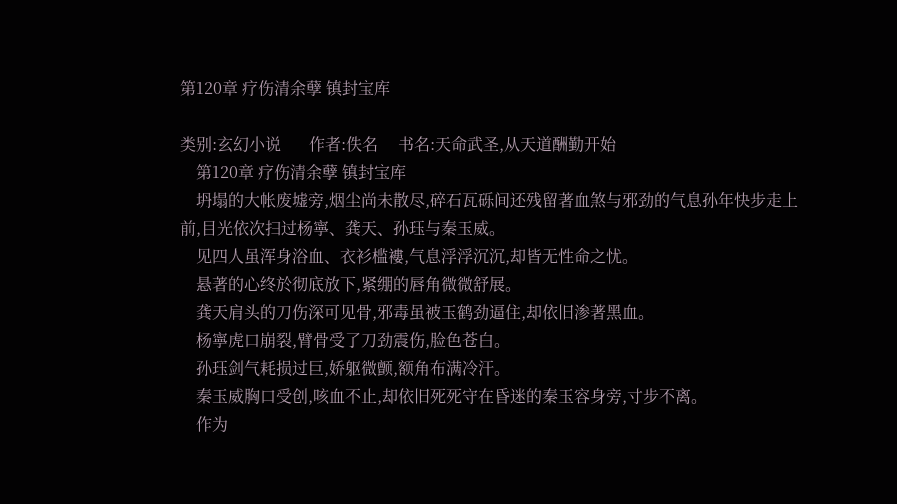第120章 疗伤清余孽 镇封宝库

类别:玄幻小说       作者:佚名     书名:天命武圣,从天道酬勤开始
    第120章 疗伤清余孽 镇封宝库
    坍塌的大帐废墟旁,烟尘尚未散尽,碎石瓦砾间还残留著血煞与邪劲的气息孙年快步走上前,目光依次扫过杨寧、龚天、孙珏与秦玉威。
    见四人虽浑身浴血、衣衫槛褸,气息浮浮沉沉,却皆无性命之忧。
    悬著的心终於彻底放下,紧绷的唇角微微舒展。
    龚天肩头的刀伤深可见骨,邪毒虽被玉鹤劲逼住,却依旧渗著黑血。
    杨寧虎口崩裂,臂骨受了刀劲震伤,脸色苍白。
    孙珏剑气耗损过巨,娇躯微颤,额角布满冷汗。
    秦玉威胸口受创,咳血不止,却依旧死死守在昏迷的秦玉容身旁,寸步不离。
    作为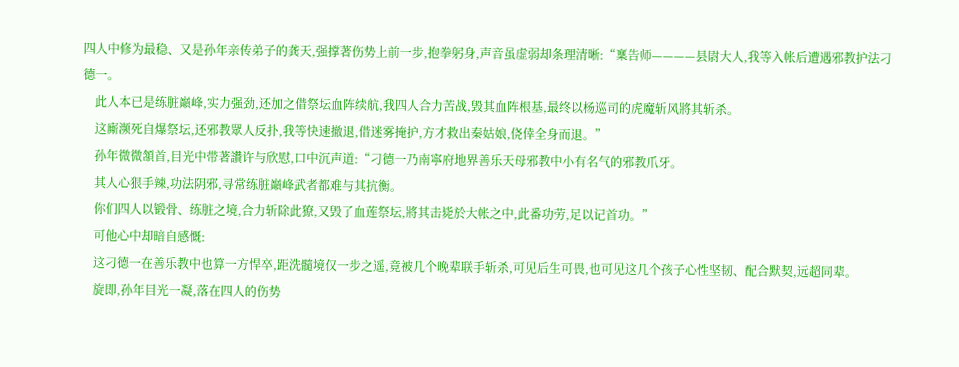四人中修为最稳、又是孙年亲传弟子的龚天,强撑著伤势上前一步,抱拳躬身,声音虽虚弱却条理清晰:“稟告师————县尉大人,我等入帐后遭遇邪教护法刁德一。
    此人本已是练脏巔峰,实力强劲,还加之借祭坛血阵续航,我四人合力苦战,毁其血阵根基,最终以杨巡司的虎魔斩风將其斩杀。
    这廝濒死自爆祭坛,还邪教眾人反扑,我等快速撤退,借迷雾掩护,方才救出秦姑娘,侥倖全身而退。”
    孙年微微頷首,目光中带著讚许与欣慰,口中沉声道:“刁德一乃南寧府地界善乐天母邪教中小有名气的邪教爪牙。
    其人心狠手辣,功法阴邪,寻常练脏巔峰武者都难与其抗衡。
    你们四人以锻骨、练脏之境,合力斩除此獠,又毁了血莲祭坛,將其击毙於大帐之中,此番功劳,足以记首功。”
    可他心中却暗自感慨:
    这刁德一在善乐教中也算一方悍卒,距洗髓境仅一步之遥,竟被几个晚辈联手斩杀,可见后生可畏,也可见这几个孩子心性坚韧、配合默契,远超同辈。
    旋即,孙年目光一凝,落在四人的伤势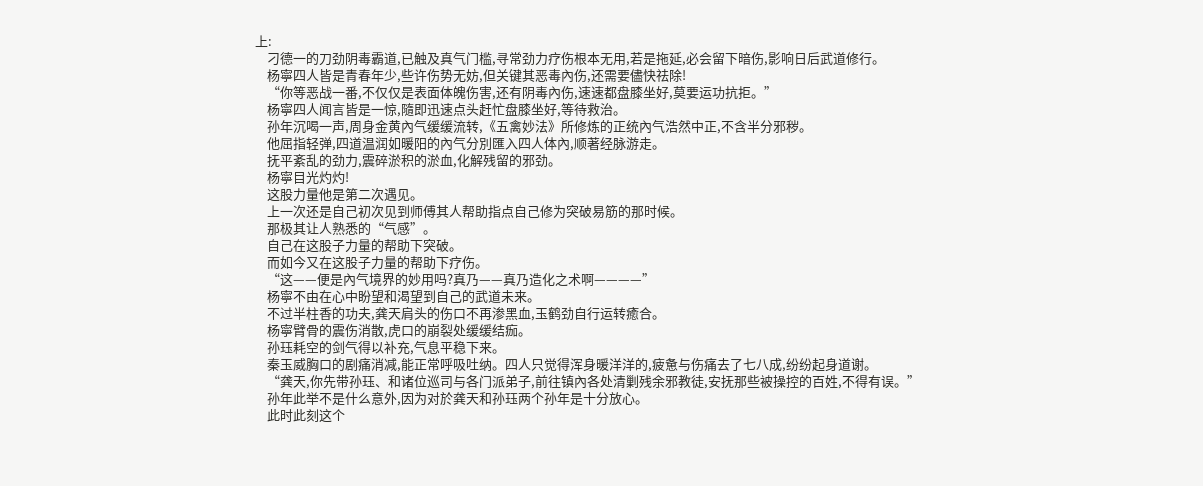上:
    刁德一的刀劲阴毒霸道,已触及真气门槛,寻常劲力疗伤根本无用,若是拖延,必会留下暗伤,影响日后武道修行。
    杨寧四人皆是青春年少,些许伤势无妨,但关键其恶毒內伤,还需要儘快祛除!
    “你等恶战一番,不仅仅是表面体魄伤害,还有阴毒內伤,速速都盘膝坐好,莫要运功抗拒。”
    杨寧四人闻言皆是一惊,隨即迅速点头赶忙盘膝坐好,等待救治。
    孙年沉喝一声,周身金黄內气缓缓流转,《五禽妙法》所修炼的正统內气浩然中正,不含半分邪秽。
    他屈指轻弹,四道温润如暖阳的內气分別匯入四人体內,顺著经脉游走。
    抚平紊乱的劲力,震碎淤积的淤血,化解残留的邪劲。
    杨寧目光灼灼!
    这股力量他是第二次遇见。
    上一次还是自己初次见到师傅其人帮助指点自己修为突破易筋的那时候。
    那极其让人熟悉的“气感”。
    自己在这股子力量的帮助下突破。
    而如今又在这股子力量的帮助下疗伤。
    “这——便是內气境界的妙用吗?真乃——真乃造化之术啊————”
    杨寧不由在心中盼望和渴望到自己的武道未来。
    不过半柱香的功夫,龚天肩头的伤口不再渗黑血,玉鹤劲自行运转癒合。
    杨寧臂骨的震伤消散,虎口的崩裂处缓缓结痂。
    孙珏耗空的剑气得以补充,气息平稳下来。
    秦玉威胸口的剧痛消减,能正常呼吸吐纳。四人只觉得浑身暖洋洋的,疲惫与伤痛去了七八成,纷纷起身道谢。
    “龚天,你先带孙珏、和诸位巡司与各门派弟子,前往镇內各处清剿残余邪教徒,安抚那些被操控的百姓,不得有误。”
    孙年此举不是什么意外,因为对於龚天和孙珏两个孙年是十分放心。
    此时此刻这个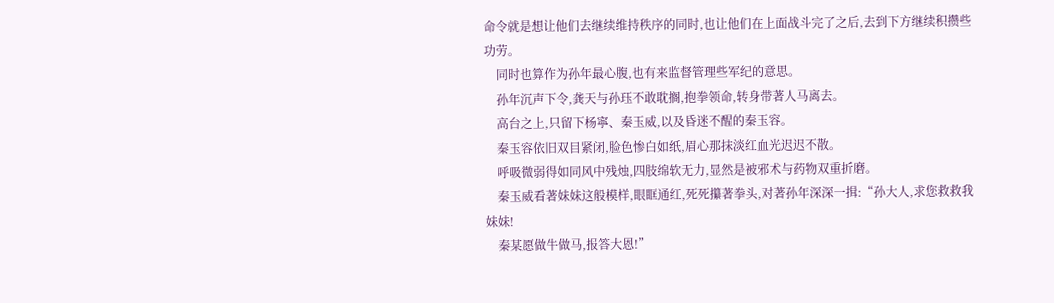命令就是想让他们去继续维持秩序的同时,也让他们在上面战斗完了之后,去到下方继续积攒些功劳。
    同时也算作为孙年最心腹,也有来监督管理些军纪的意思。
    孙年沉声下令,龚天与孙珏不敢耽搁,抱拳领命,转身带著人马离去。
    高台之上,只留下杨寧、秦玉威,以及昏迷不醒的秦玉容。
    秦玉容依旧双目紧闭,脸色惨白如纸,眉心那抹淡红血光迟迟不散。
    呼吸微弱得如同风中残烛,四肢绵软无力,显然是被邪术与药物双重折磨。
    秦玉威看著妹妹这般模样,眼眶通红,死死攥著拳头,对著孙年深深一揖:“孙大人,求您救救我妹妹!
    秦某愿做牛做马,报答大恩!”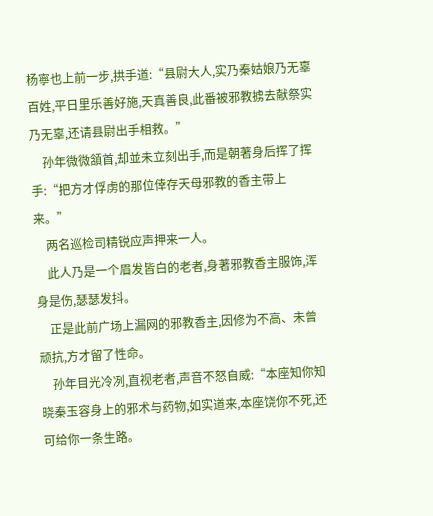杨寧也上前一步,拱手道:“县尉大人,实乃秦姑娘乃无辜百姓,平日里乐善好施,天真善良,此番被邪教掳去献祭实乃无辜,还请县尉出手相救。”
    孙年微微頷首,却並未立刻出手,而是朝著身后挥了挥手:“把方才俘虏的那位倖存天母邪教的香主带上来。”
    两名巡检司精锐应声押来一人。
    此人乃是一个眉发皆白的老者,身著邪教香主服饰,浑身是伤,瑟瑟发抖。
    正是此前广场上漏网的邪教香主,因修为不高、未曾顽抗,方才留了性命。
    孙年目光冷冽,直视老者,声音不怒自威:“本座知你知晓秦玉容身上的邪术与药物,如实道来,本座饶你不死,还可给你一条生路。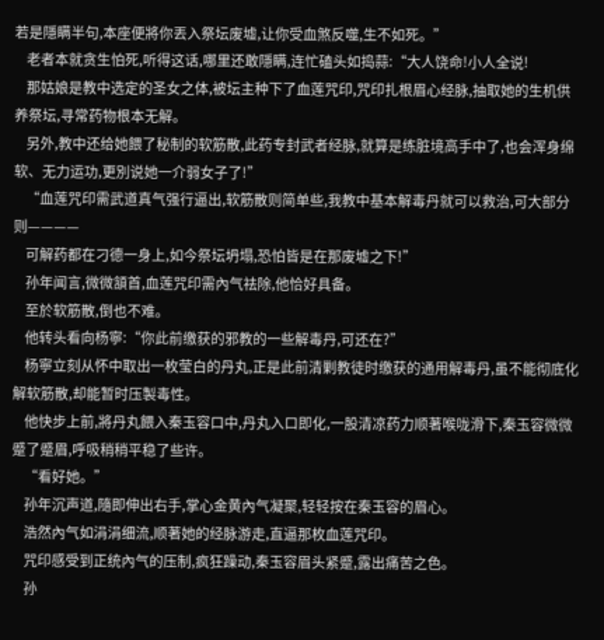若是隱瞒半句,本座便將你丟入祭坛废墟,让你受血煞反噬,生不如死。”
    老者本就贪生怕死,听得这话,哪里还敢隱瞒,连忙磕头如捣蒜:“大人饶命!小人全说!
    那姑娘是教中选定的圣女之体,被坛主种下了血莲咒印,咒印扎根眉心经脉,抽取她的生机供养祭坛,寻常药物根本无解。
    另外,教中还给她餵了秘制的软筋散,此药专封武者经脉,就算是练脏境高手中了,也会浑身绵软、无力运功,更別说她一介弱女子了!”
    “血莲咒印需武道真气强行逼出,软筋散则简单些,我教中基本解毒丹就可以救治,可大部分则————
    可解药都在刁德一身上,如今祭坛坍塌,恐怕皆是在那废墟之下!”
    孙年闻言,微微頷首,血莲咒印需內气祛除,他恰好具备。
    至於软筋散,倒也不难。
    他转头看向杨寧:“你此前缴获的邪教的一些解毒丹,可还在?”
    杨寧立刻从怀中取出一枚莹白的丹丸,正是此前清剿教徒时缴获的通用解毒丹,虽不能彻底化解软筋散,却能暂时压製毒性。
    他快步上前,將丹丸餵入秦玉容口中,丹丸入口即化,一股清凉药力顺著喉咙滑下,秦玉容微微蹙了蹙眉,呼吸稍稍平稳了些许。
    “看好她。”
    孙年沉声道,隨即伸出右手,掌心金黄內气凝聚,轻轻按在秦玉容的眉心。
    浩然內气如涓涓细流,顺著她的经脉游走,直逼那枚血莲咒印。
    咒印感受到正统內气的压制,疯狂躁动,秦玉容眉头紧蹙,露出痛苦之色。
    孙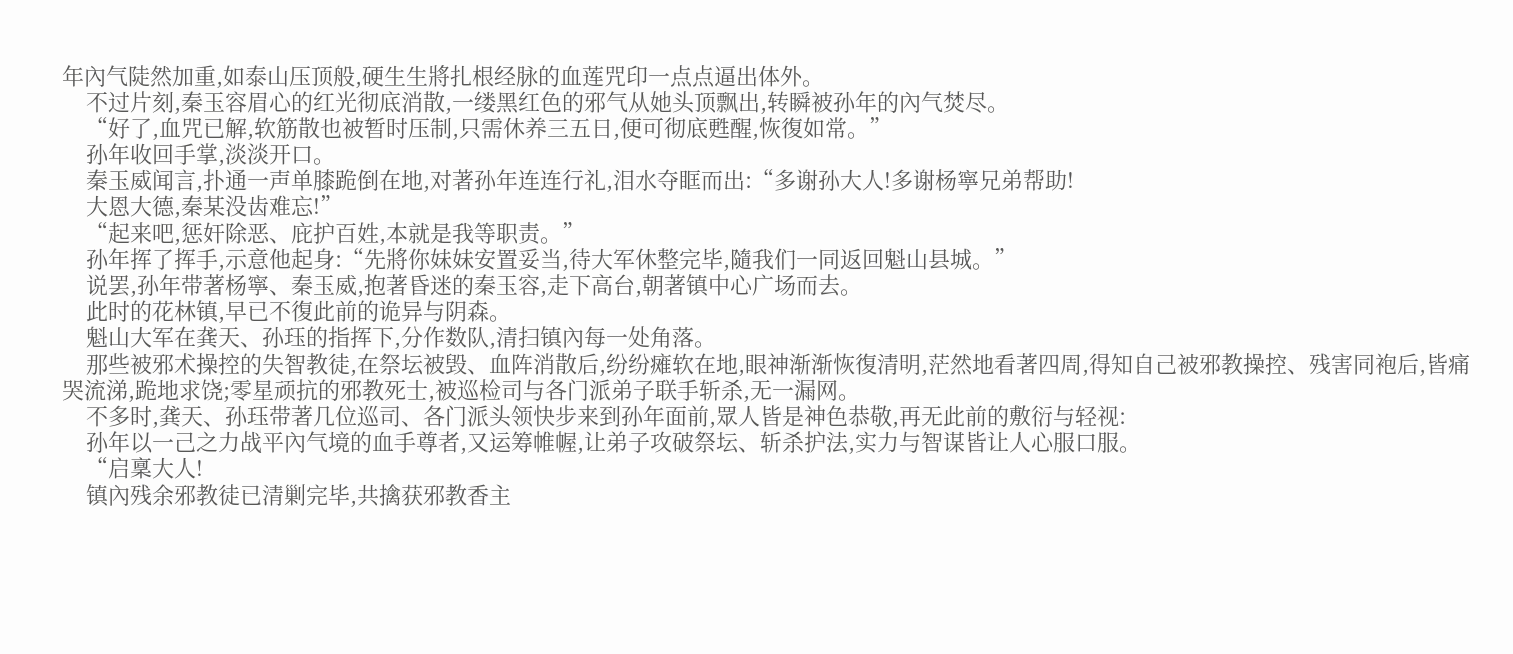年內气陡然加重,如泰山压顶般,硬生生將扎根经脉的血莲咒印一点点逼出体外。
    不过片刻,秦玉容眉心的红光彻底消散,一缕黑红色的邪气从她头顶飘出,转瞬被孙年的內气焚尽。
    “好了,血咒已解,软筋散也被暂时压制,只需休养三五日,便可彻底甦醒,恢復如常。”
    孙年收回手掌,淡淡开口。
    秦玉威闻言,扑通一声单膝跪倒在地,对著孙年连连行礼,泪水夺眶而出:“多谢孙大人!多谢杨寧兄弟帮助!
    大恩大德,秦某没齿难忘!”
    “起来吧,惩奸除恶、庇护百姓,本就是我等职责。”
    孙年挥了挥手,示意他起身:“先將你妹妹安置妥当,待大军休整完毕,隨我们一同返回魁山县城。”
    说罢,孙年带著杨寧、秦玉威,抱著昏迷的秦玉容,走下高台,朝著镇中心广场而去。
    此时的花林镇,早已不復此前的诡异与阴森。
    魁山大军在龚天、孙珏的指挥下,分作数队,清扫镇內每一处角落。
    那些被邪术操控的失智教徒,在祭坛被毁、血阵消散后,纷纷瘫软在地,眼神渐渐恢復清明,茫然地看著四周,得知自己被邪教操控、残害同袍后,皆痛哭流涕,跪地求饶;零星顽抗的邪教死士,被巡检司与各门派弟子联手斩杀,无一漏网。
    不多时,龚天、孙珏带著几位巡司、各门派头领快步来到孙年面前,眾人皆是神色恭敬,再无此前的敷衍与轻视:
    孙年以一己之力战平內气境的血手尊者,又运筹帷幄,让弟子攻破祭坛、斩杀护法,实力与智谋皆让人心服口服。
    “启稟大人!
    镇內残余邪教徒已清剿完毕,共擒获邪教香主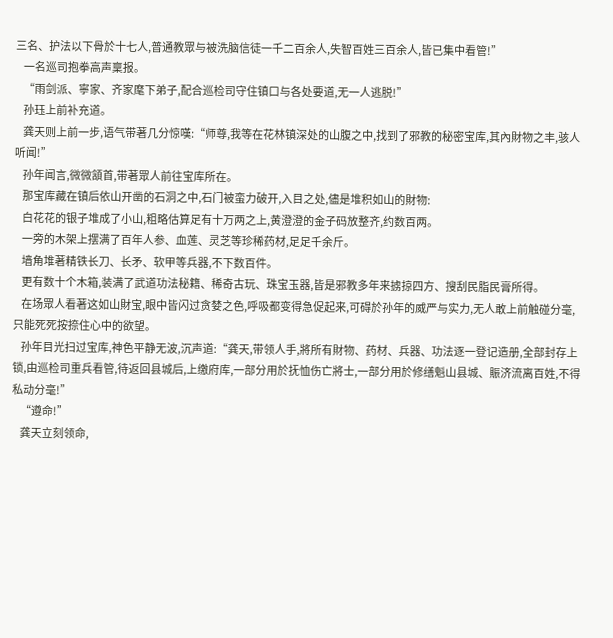三名、护法以下骨於十七人,普通教眾与被洗脑信徒一千二百余人,失智百姓三百余人,皆已集中看管!”
    一名巡司抱拳高声稟报。
    “雨剑派、寧家、齐家麾下弟子,配合巡检司守住镇口与各处要道,无一人逃脱!”
    孙珏上前补充道。
    龚天则上前一步,语气带著几分惊嘆:“师尊,我等在花林镇深处的山腹之中,找到了邪教的秘密宝库,其內財物之丰,骇人听闻!”
    孙年闻言,微微頷首,带著眾人前往宝库所在。
    那宝库藏在镇后依山开凿的石洞之中,石门被蛮力破开,入目之处,儘是堆积如山的財物:
    白花花的银子堆成了小山,粗略估算足有十万两之上,黄澄澄的金子码放整齐,约数百两。
    一旁的木架上摆满了百年人参、血莲、灵芝等珍稀药材,足足千余斤。
    墙角堆著精铁长刀、长矛、软甲等兵器,不下数百件。
    更有数十个木箱,装满了武道功法秘籍、稀奇古玩、珠宝玉器,皆是邪教多年来掳掠四方、搜刮民脂民膏所得。
    在场眾人看著这如山財宝,眼中皆闪过贪婪之色,呼吸都变得急促起来,可碍於孙年的威严与实力,无人敢上前触碰分毫,只能死死按捺住心中的欲望。
    孙年目光扫过宝库,神色平静无波,沉声道:“龚天,带领人手,將所有財物、药材、兵器、功法逐一登记造册,全部封存上锁,由巡检司重兵看管,待返回县城后,上缴府库,一部分用於抚恤伤亡將士,一部分用於修缮魁山县城、賑济流离百姓,不得私动分毫!”
    “遵命!”
    龚天立刻领命,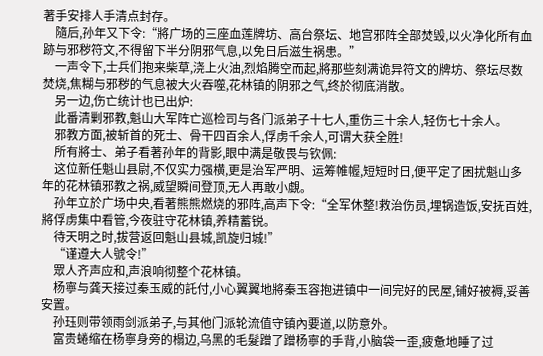著手安排人手清点封存。
    隨后,孙年又下令:“將广场的三座血莲牌坊、高台祭坛、地宫邪阵全部焚毁,以火净化所有血跡与邪秽符文,不得留下半分阴邪气息,以免日后滋生祸患。”
    一声令下,士兵们抱来柴草,浇上火油,烈焰腾空而起,將那些刻满诡异符文的牌坊、祭坛尽数焚烧,焦糊与邪秽的气息被大火吞噬,花林镇的阴邪之气,终於彻底消散。
    另一边,伤亡统计也已出炉:
    此番清剿邪教,魁山大军阵亡巡检司与各门派弟子十七人,重伤三十余人,轻伤七十余人。
    邪教方面,被斩首的死士、骨干四百余人,俘虏千余人,可谓大获全胜!
    所有將士、弟子看著孙年的背影,眼中满是敬畏与钦佩:
    这位新任魁山县尉,不仅实力强横,更是治军严明、运筹帷幄,短短时日,便平定了困扰魁山多年的花林镇邪教之祸,威望瞬间登顶,无人再敢小覷。
    孙年立於广场中央,看著熊熊燃烧的邪阵,高声下令:“全军休整!救治伤员,埋锅造饭,安抚百姓,將俘虏集中看管,今夜驻守花林镇,养精蓄锐。
    待天明之时,拔营返回魁山县城,凯旋归城!”
    “谨遵大人號令!”
    眾人齐声应和,声浪响彻整个花林镇。
    杨寧与龚天接过秦玉威的託付,小心翼翼地將秦玉容抱进镇中一间完好的民屋,铺好被褥,妥善安置。
    孙珏则带领雨剑派弟子,与其他门派轮流值守镇內要道,以防意外。
    富贵蜷缩在杨寧身旁的榻边,乌黑的毛髮蹭了蹭杨寧的手背,小脑袋一歪,疲惫地睡了过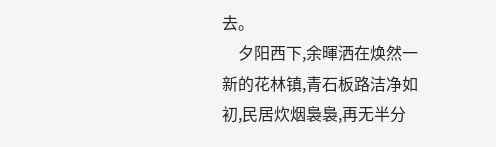去。
    夕阳西下,余暉洒在焕然一新的花林镇,青石板路洁净如初,民居炊烟裊裊,再无半分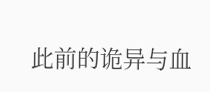此前的诡异与血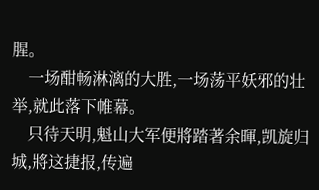腥。
    一场酣畅淋漓的大胜,一场荡平妖邪的壮举,就此落下帷幕。
    只待天明,魁山大军便將踏著余暉,凯旋归城,將这捷报,传遍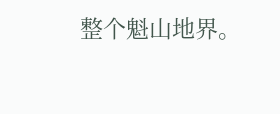整个魁山地界。